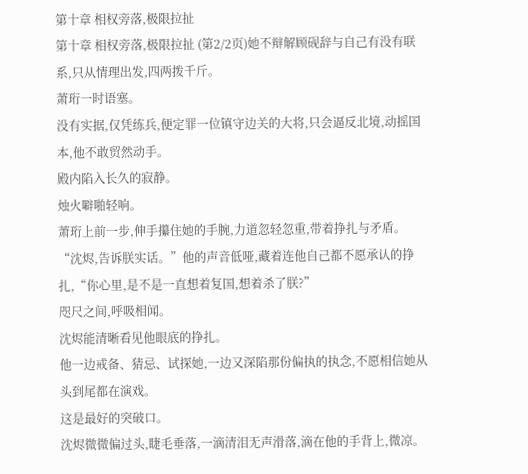第十章 相权旁落,极限拉扯
第十章 相权旁落,极限拉扯 (第2/2页)她不辩解顾砚辞与自己有没有联系,只从情理出发,四两拨千斤。
萧珩一时语塞。
没有实据,仅凭练兵,便定罪一位镇守边关的大将,只会逼反北境,动摇国本,他不敢贸然动手。
殿内陷入长久的寂静。
烛火噼啪轻响。
萧珩上前一步,伸手攥住她的手腕,力道忽轻忽重,带着挣扎与矛盾。
“沈烬,告诉朕实话。”他的声音低哑,藏着连他自己都不愿承认的挣扎,“你心里,是不是一直想着复国,想着杀了朕?”
咫尺之间,呼吸相闻。
沈烬能清晰看见他眼底的挣扎。
他一边戒备、猜忌、试探她,一边又深陷那份偏执的执念,不愿相信她从头到尾都在演戏。
这是最好的突破口。
沈烬微微偏过头,睫毛垂落,一滴清泪无声滑落,滴在他的手背上,微凉。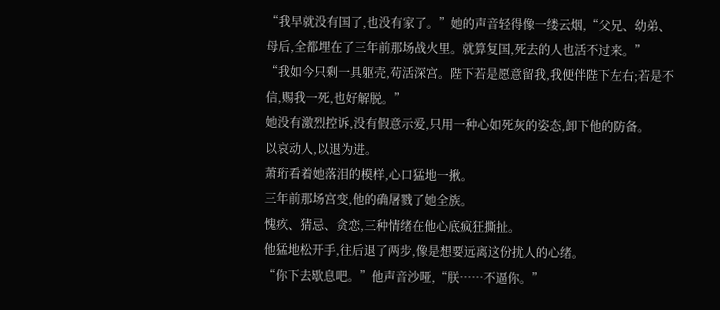“我早就没有国了,也没有家了。”她的声音轻得像一缕云烟,“父兄、幼弟、母后,全都埋在了三年前那场战火里。就算复国,死去的人也活不过来。”
“我如今只剩一具躯壳,苟活深宫。陛下若是愿意留我,我便伴陛下左右;若是不信,赐我一死,也好解脱。”
她没有激烈控诉,没有假意示爱,只用一种心如死灰的姿态,卸下他的防备。
以哀动人,以退为进。
萧珩看着她落泪的模样,心口猛地一揪。
三年前那场宫变,他的确屠戮了她全族。
愧疚、猜忌、贪恋,三种情绪在他心底疯狂撕扯。
他猛地松开手,往后退了两步,像是想要远离这份扰人的心绪。
“你下去歇息吧。”他声音沙哑,“朕……不逼你。”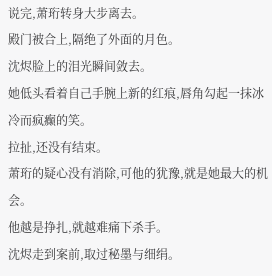说完,萧珩转身大步离去。
殿门被合上,隔绝了外面的月色。
沈烬脸上的泪光瞬间敛去。
她低头看着自己手腕上新的红痕,唇角勾起一抹冰冷而疯癫的笑。
拉扯,还没有结束。
萧珩的疑心没有消除,可他的犹豫,就是她最大的机会。
他越是挣扎,就越难痛下杀手。
沈烬走到案前,取过秘墨与细绢。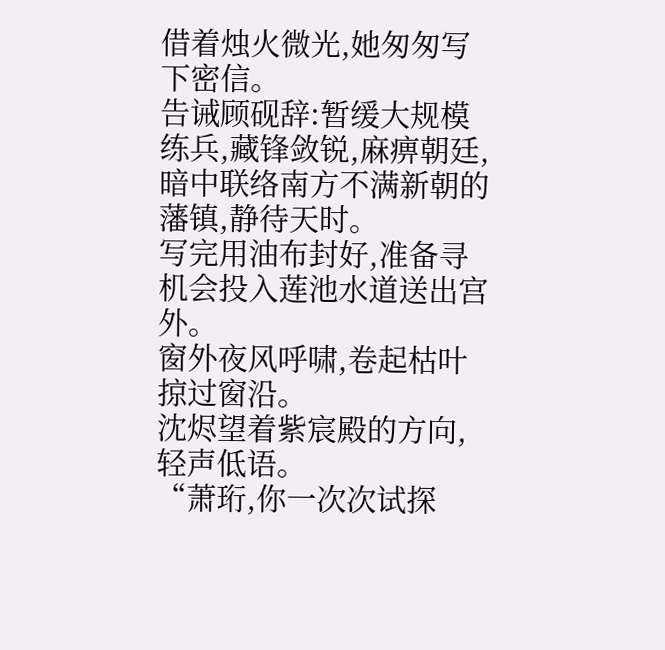借着烛火微光,她匆匆写下密信。
告诫顾砚辞:暂缓大规模练兵,藏锋敛锐,麻痹朝廷,暗中联络南方不满新朝的藩镇,静待天时。
写完用油布封好,准备寻机会投入莲池水道送出宫外。
窗外夜风呼啸,卷起枯叶掠过窗沿。
沈烬望着紫宸殿的方向,轻声低语。
“萧珩,你一次次试探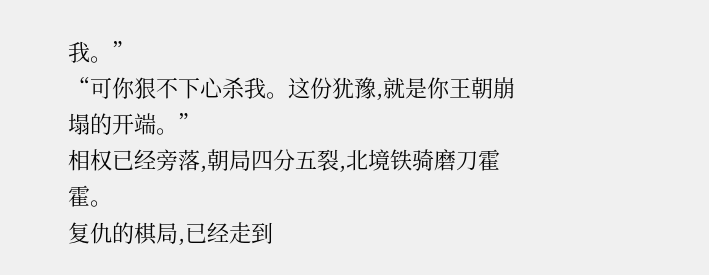我。”
“可你狠不下心杀我。这份犹豫,就是你王朝崩塌的开端。”
相权已经旁落,朝局四分五裂,北境铁骑磨刀霍霍。
复仇的棋局,已经走到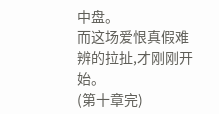中盘。
而这场爱恨真假难辨的拉扯,才刚刚开始。
(第十章完)